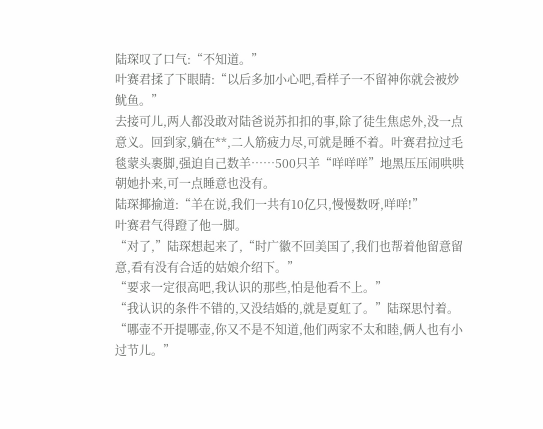陆琛叹了口气:“不知道。”
叶赛君揉了下眼睛:“以后多加小心吧,看样子一不留神你就会被炒鱿鱼。”
去接可儿,两人都没敢对陆爸说苏扣扣的事,除了徒生焦虑外,没一点意义。回到家,躺在**,二人筋疲力尽,可就是睡不着。叶赛君拉过毛毯蒙头裹脚,强迫自己数羊……500只羊“咩咩咩”地黑压压闹哄哄朝她扑来,可一点睡意也没有。
陆琛揶揄道:“羊在说,我们一共有10亿只,慢慢数呀,咩咩!”
叶赛君气得蹬了他一脚。
“对了,”陆琛想起来了,“时广徽不回美国了,我们也帮着他留意留意,看有没有合适的姑娘介绍下。”
“要求一定很高吧,我认识的那些,怕是他看不上。”
“我认识的条件不错的,又没结婚的,就是夏虹了。”陆琛思忖着。
“哪壶不开提哪壶,你又不是不知道,他们两家不太和睦,俩人也有小过节儿。”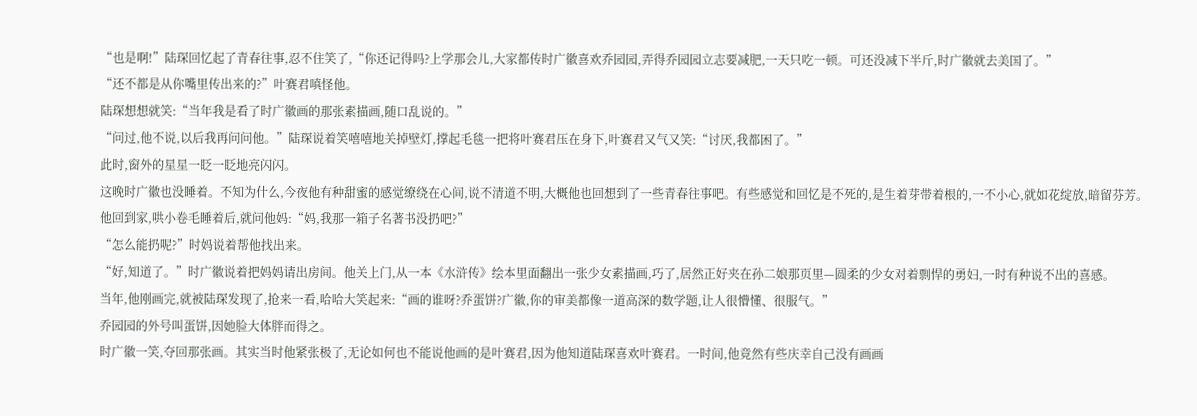“也是啊!”陆琛回忆起了青春往事,忍不住笑了,“你还记得吗?上学那会儿,大家都传时广徽喜欢乔园园,弄得乔园园立志要减肥,一天只吃一顿。可还没减下半斤,时广徽就去美国了。”
“还不都是从你嘴里传出来的?”叶赛君嗔怪他。
陆琛想想就笑:“当年我是看了时广徽画的那张素描画,随口乱说的。”
“问过,他不说,以后我再问问他。”陆琛说着笑嘻嘻地关掉壁灯,撑起毛毯一把将叶赛君压在身下,叶赛君又气又笑:“讨厌,我都困了。”
此时,窗外的星星一眨一眨地亮闪闪。
这晚时广徽也没睡着。不知为什么,今夜他有种甜蜜的感觉缭绕在心间,说不清道不明,大概他也回想到了一些青春往事吧。有些感觉和回忆是不死的,是生着芽带着根的,一不小心,就如花绽放,暗留芬芳。
他回到家,哄小卷毛睡着后,就问他妈:“妈,我那一箱子名著书没扔吧?”
“怎么能扔呢?”时妈说着帮他找出来。
“好,知道了。”时广徽说着把妈妈请出房间。他关上门,从一本《水浒传》绘本里面翻出一张少女素描画,巧了,居然正好夹在孙二娘那页里—圆柔的少女对着剽悍的勇妇,一时有种说不出的喜感。
当年,他刚画完,就被陆琛发现了,抢来一看,哈哈大笑起来:“画的谁呀?乔蛋饼?广徽,你的审美都像一道高深的数学题,让人很懵懂、很服气。”
乔园园的外号叫蛋饼,因她脸大体胖而得之。
时广徽一笑,夺回那张画。其实当时他紧张极了,无论如何也不能说他画的是叶赛君,因为他知道陆琛喜欢叶赛君。一时间,他竟然有些庆幸自己没有画画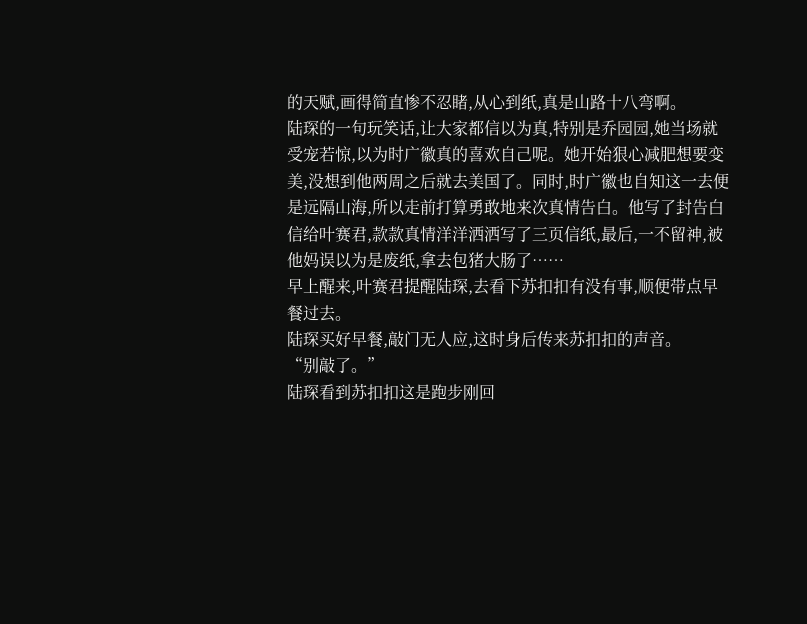的天赋,画得简直惨不忍睹,从心到纸,真是山路十八弯啊。
陆琛的一句玩笑话,让大家都信以为真,特别是乔园园,她当场就受宠若惊,以为时广徽真的喜欢自己呢。她开始狠心减肥想要变美,没想到他两周之后就去美国了。同时,时广徽也自知这一去便是远隔山海,所以走前打算勇敢地来次真情告白。他写了封告白信给叶赛君,款款真情洋洋洒洒写了三页信纸,最后,一不留神,被他妈误以为是废纸,拿去包猪大肠了……
早上醒来,叶赛君提醒陆琛,去看下苏扣扣有没有事,顺便带点早餐过去。
陆琛买好早餐,敲门无人应,这时身后传来苏扣扣的声音。
“别敲了。”
陆琛看到苏扣扣这是跑步刚回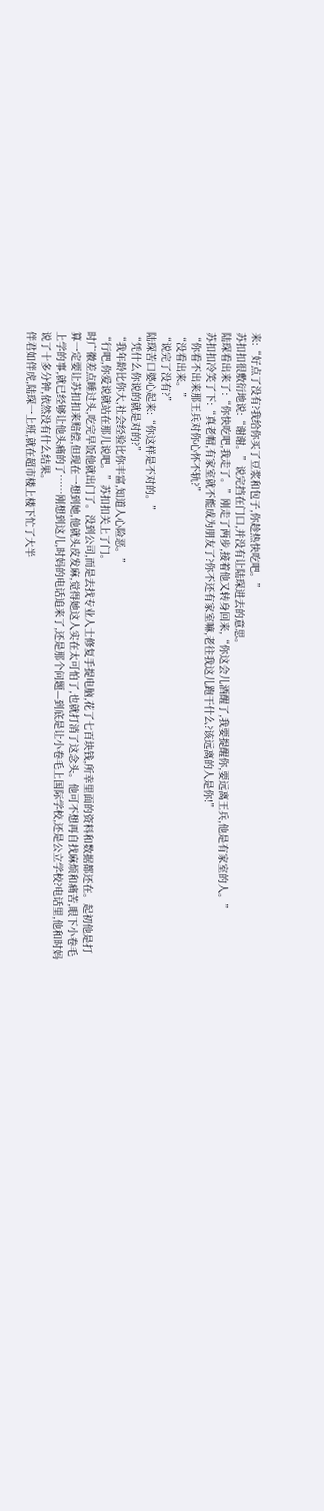来:“好点了没有?我给你买了豆浆和包子,你趁热快吃吧。”
苏扣扣很敷衍地说:“谢谢。”说完挡在门口,并没有让陆琛进去的意思。
陆琛看出来了:“你快吃吧,我走了。”刚走了两步,接着他又转身回来,“你这会儿酒醒了,我要提醒你,要远离王兵,他是有家室的人。”
苏扣扣冷笑了下:“真老帽,有家室就不能成为朋友了?你不还有家室嘛,老往我这儿跑干什么?该远离的人是你!”
“你看不出来那王兵对你心怀不轨?”
“没看出来。”
“说完了没有?”
陆琛苦口婆心起来:“你这样是不对的。”
“凭什么你说的就是对的?”
“我年龄比你大,社会经验比你丰富,知道人心险恶。”
“行吧,你爱说就站在那儿说吧。”苏扣扣关上了门。
时广徽差点睡过头,吃完早饭他就出门了。没到公司,而是去找专业人士修复手提电脑,花了七百块钱,所幸里面的资料和数据都还在。起初他是打算一定要让苏扣扣来赔偿,但现在一想到她,他就头皮发麻,觉得她这人实在太可怕了,也就打消了这念头。他可不想再自找麻烦和痛苦,眼下小卷毛上学的事,就已经够让他头痛的了……刚想到这儿,时妈的电话追来了,还是那个问题—到底是让小卷毛上国际学校,还是公立学校?电话里,他和时妈说了十多分钟,依然没有什么结果。
伴君如伴虎,陆琛一上班,就在超市楼上楼下忙了大半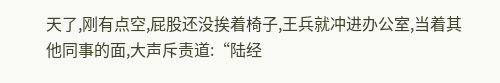天了,刚有点空,屁股还没挨着椅子,王兵就冲进办公室,当着其他同事的面,大声斥责道:“陆经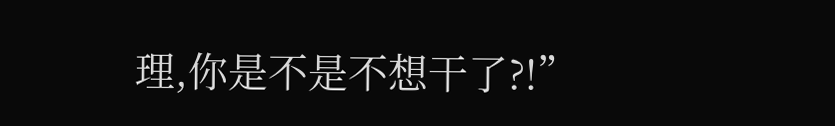理,你是不是不想干了?!”